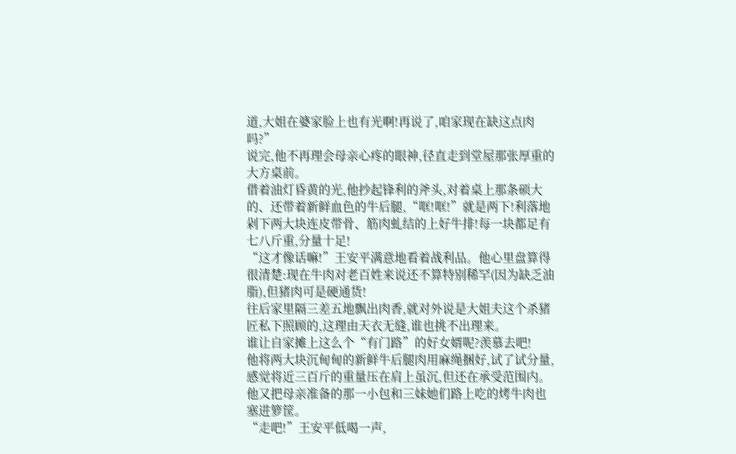道,大姐在婆家脸上也有光啊!再说了,咱家现在缺这点肉吗?”
说完,他不再理会母亲心疼的眼神,径直走到堂屋那张厚重的大方桌前。
借着油灯昏黄的光,他抄起锋利的斧头,对着桌上那条硕大的、还带着新鲜血色的牛后腿,“哐!哐!”就是两下!利落地剁下两大块连皮带骨、筋肉虬结的上好牛排!每一块都足有七八斤重,分量十足!
“这才像话嘛!”王安平满意地看着战利品。他心里盘算得很清楚:现在牛肉对老百姓来说还不算特别稀罕(因为缺乏油脂),但猪肉可是硬通货!
往后家里隔三差五地飘出肉香,就对外说是大姐夫这个杀猪匠私下照顾的,这理由天衣无缝,谁也挑不出理来。
谁让自家摊上这么个“有门路”的好女婿呢?羡慕去吧!
他将两大块沉甸甸的新鲜牛后腿肉用麻绳捆好,试了试分量,感觉将近三百斤的重量压在肩上虽沉,但还在承受范围内。
他又把母亲准备的那一小包和三妹她们路上吃的烤牛肉也塞进箩筐。
“走吧!”王安平低喝一声,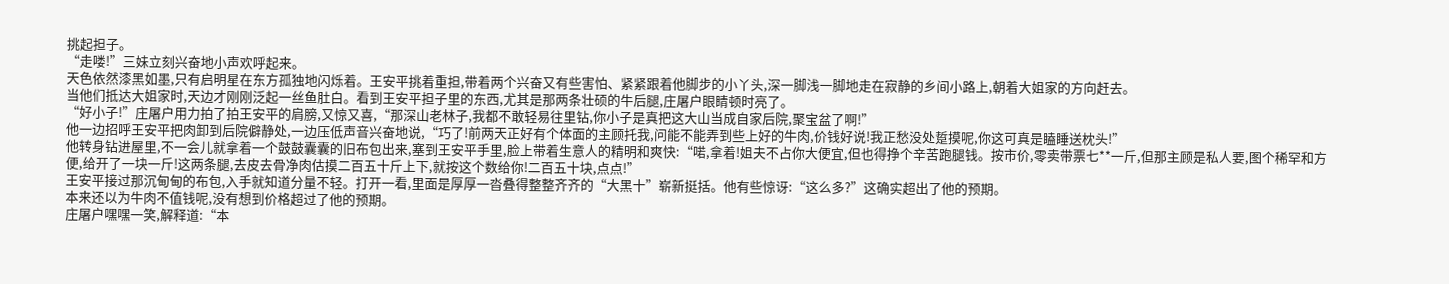挑起担子。
“走喽!”三妹立刻兴奋地小声欢呼起来。
天色依然漆黑如墨,只有启明星在东方孤独地闪烁着。王安平挑着重担,带着两个兴奋又有些害怕、紧紧跟着他脚步的小丫头,深一脚浅一脚地走在寂静的乡间小路上,朝着大姐家的方向赶去。
当他们抵达大姐家时,天边才刚刚泛起一丝鱼肚白。看到王安平担子里的东西,尤其是那两条壮硕的牛后腿,庄屠户眼睛顿时亮了。
“好小子!”庄屠户用力拍了拍王安平的肩膀,又惊又喜,“那深山老林子,我都不敢轻易往里钻,你小子是真把这大山当成自家后院,聚宝盆了啊!”
他一边招呼王安平把肉卸到后院僻静处,一边压低声音兴奋地说,“巧了!前两天正好有个体面的主顾托我,问能不能弄到些上好的牛肉,价钱好说!我正愁没处踅摸呢,你这可真是瞌睡送枕头!”
他转身钻进屋里,不一会儿就拿着一个鼓鼓囊囊的旧布包出来,塞到王安平手里,脸上带着生意人的精明和爽快:“喏,拿着!姐夫不占你大便宜,但也得挣个辛苦跑腿钱。按市价,零卖带票七**一斤,但那主顾是私人要,图个稀罕和方便,给开了一块一斤!这两条腿,去皮去骨净肉估摸二百五十斤上下,就按这个数给你!二百五十块,点点!”
王安平接过那沉甸甸的布包,入手就知道分量不轻。打开一看,里面是厚厚一沓叠得整整齐齐的“大黑十”崭新挺括。他有些惊讶:“这么多?”这确实超出了他的预期。
本来还以为牛肉不值钱呢,没有想到价格超过了他的预期。
庄屠户嘿嘿一笑,解释道:“本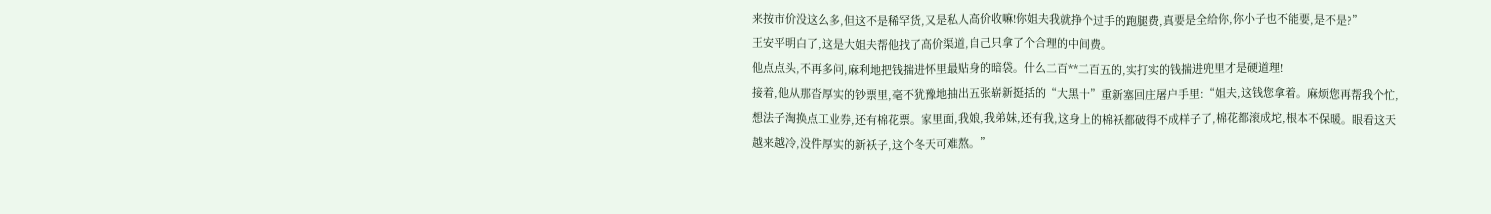来按市价没这么多,但这不是稀罕货,又是私人高价收嘛!你姐夫我就挣个过手的跑腿费,真要是全给你,你小子也不能要,是不是?”
王安平明白了,这是大姐夫帮他找了高价渠道,自己只拿了个合理的中间费。
他点点头,不再多问,麻利地把钱揣进怀里最贴身的暗袋。什么二百**二百五的,实打实的钱揣进兜里才是硬道理!
接着,他从那沓厚实的钞票里,毫不犹豫地抽出五张崭新挺括的“大黑十”重新塞回庄屠户手里:“姐夫,这钱您拿着。麻烦您再帮我个忙,想法子淘换点工业券,还有棉花票。家里面,我娘,我弟妹,还有我,这身上的棉袄都破得不成样子了,棉花都滚成坨,根本不保暖。眼看这天越来越冷,没件厚实的新袄子,这个冬天可难熬。”